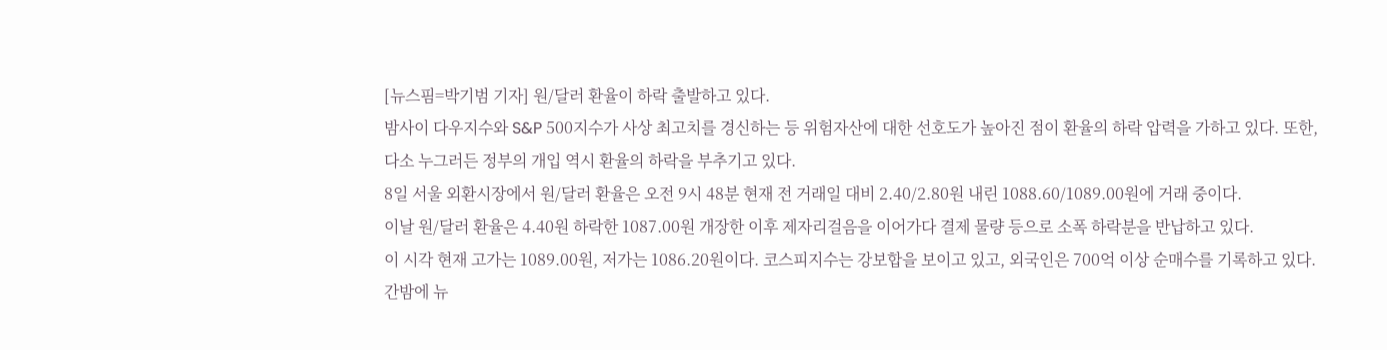[뉴스핌=박기범 기자] 원/달러 환율이 하락 출발하고 있다.
밤사이 다우지수와 S&P 500지수가 사상 최고치를 경신하는 등 위험자산에 대한 선호도가 높아진 점이 환율의 하락 압력을 가하고 있다. 또한, 다소 누그러든 정부의 개입 역시 환율의 하락을 부추기고 있다.
8일 서울 외환시장에서 원/달러 환율은 오전 9시 48분 현재 전 거래일 대비 2.40/2.80원 내린 1088.60/1089.00원에 거래 중이다.
이날 원/달러 환율은 4.40원 하락한 1087.00원 개장한 이후 제자리걸음을 이어가다 결제 물량 등으로 소폭 하락분을 반납하고 있다.
이 시각 현재 고가는 1089.00원, 저가는 1086.20원이다. 코스피지수는 강보합을 보이고 있고, 외국인은 700억 이상 순매수를 기록하고 있다.
간밤에 뉴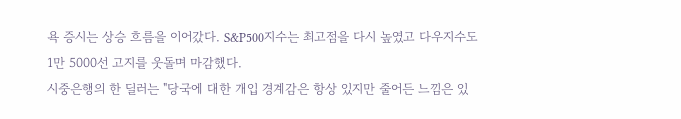욕 증시는 상승 흐름을 이어갔다. S&P500지수는 최고점을 다시 높였고 다우지수도 1만 5000선 고지를 웃돌며 마감했다.
시중은행의 한 딜러는 "당국에 대한 개입 경계감은 항상 있지만 줄어든 느낌은 있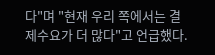다"며 "현재 우리 쪽에서는 결제수요가 더 많다"고 언급했다.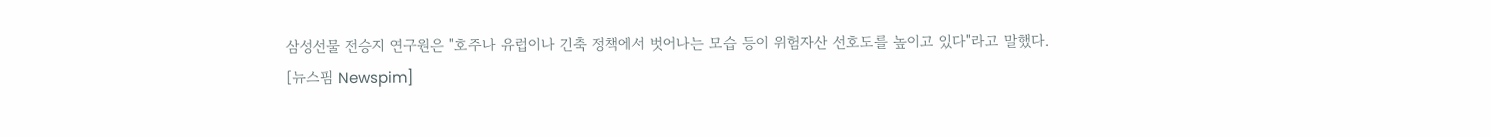삼성선물 전승지 연구원은 "호주나 유럽이나 긴축 정책에서 벗어나는 모습 등이 위험자산 선호도를 높이고 있다"라고 말했다.
[뉴스핌 Newspim]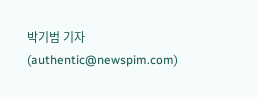박기범 기자 (authentic@newspim.com)